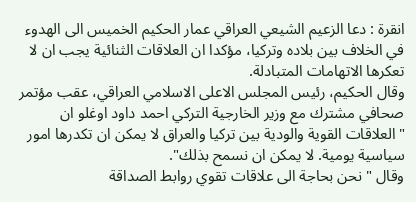انقرة : دعا الزعيم الشيعي العراقي عمار الحكيم الخميس الى الهدوء في الخلاف بين بلاده وتركيا، مؤكدا ان العلاقات الثنائية يجب ان لا تعكرها الاتهامات المتبادلة.
وقال الحكيم، رئيس المجلس الاعلى الاسلامي العراقي، عقب مؤتمر صحافي مشترك مع وزير الخارجية التركي احمد داود اوغلو ان "العلاقات القوية والودية بين تركيا والعراق لا يمكن ان تكدرها امور سياسية يومية. لا يمكن ان نسمح بذلك".
وقال "نحن بحاجة الى علاقات تقوي روابط الصداقة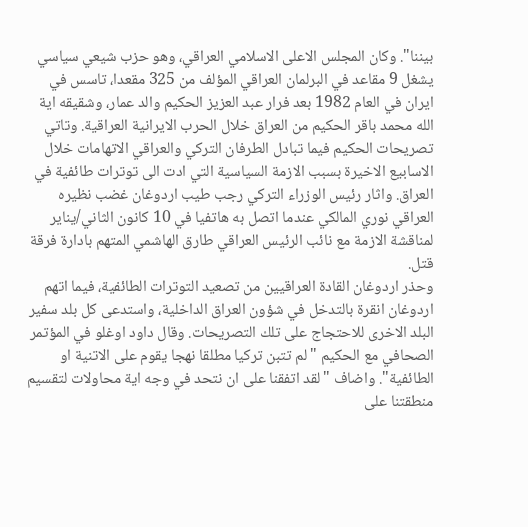بيننا". وكان المجلس الاعلى الاسلامي العراقي، وهو حزب شيعي سياسي يشغل 9 مقاعد في البرلمان العراقي المؤلف من 325 مقعدا، تاسس في ايران في العام 1982 بعد فرار عبد العزيز الحكيم والد عمار، وشقيقه اية الله محمد باقر الحكيم من العراق خلال الحرب الايرانية العراقية. وتاتي تصريحات الحكيم فيما تبادل الطرفان التركي والعراقي الاتهامات خلال الاسابيع الاخيرة بسبب الازمة السياسية التي ادت الى توترات طائفية في العراق. واثار رئيس الوزراء التركي رجب طيب اردوغان غضب نظيره العراقي نوري المالكي عندما اتصل به هاتفيا في 10 كانون الثاني/يناير لمناقشة الازمة مع نائب الرئيس العراقي طارق الهاشمي المتهم بادارة فرقة قتل.
وحذر اردوغان القادة العراقيين من تصعيد التوترات الطائفية، فيما اتهم اردوغان انقرة بالتدخل في شؤون العراق الداخلية، واستدعى كل بلد سفير البلد الاخرى للاحتجاج على تلك التصريحات. وقال داود اوغلو في المؤتمر الصحافي مع الحكيم "لم تتبن تركيا مطلقا نهجا يقوم على الاتنية او الطائفية". واضاف "لقد اتفقنا على ان نتحد في وجه اية محاولات لتقسيم منطقتنا على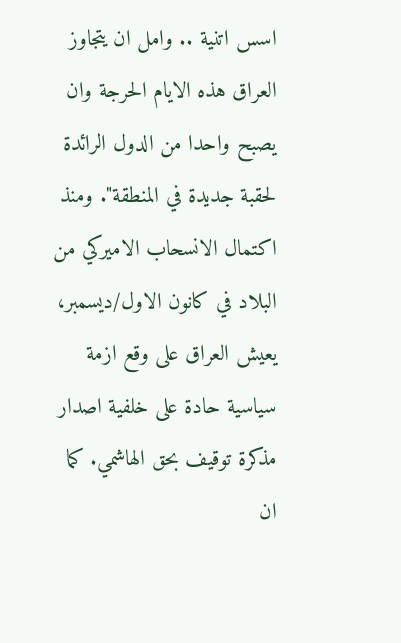اسس اتنية .. وامل ان يتجاوز العراق هذه الايام الحرجة وان يصبح واحدا من الدول الرائدة لحقبة جديدة في المنطقة". ومنذ اكتمال الانسحاب الاميركي من البلاد في كانون الاول/ديسمبر، يعيش العراق على وقع ازمة سياسية حادة على خلفية اصدار مذكرة توقيف بحق الهاشمي. كما ان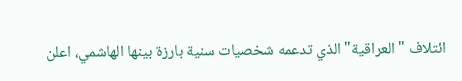ائتلاف "العراقية" الذي تدعمه شخصيات سنية بارزة بينها الهاشمي، اعلن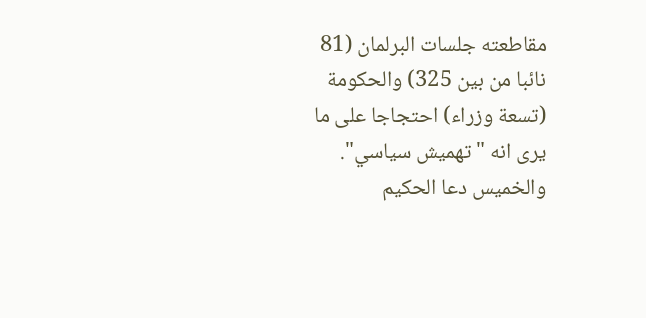مقاطعته جلسات البرلمان (81 نائبا من بين 325) والحكومة (تسعة وزراء) احتجاجا على ما يرى انه "تهميش سياسي". والخميس دعا الحكيم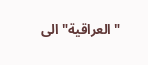"العراقية" الى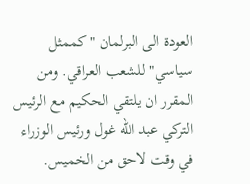العودة الى البرلمان "كممثل سياسي" للشعب العراقي. ومن المقرر ان يلتقي الحكيم مع الرئيس التركي عبد الله غول ورئيس الوزراء في وقت لاحق من الخميس.